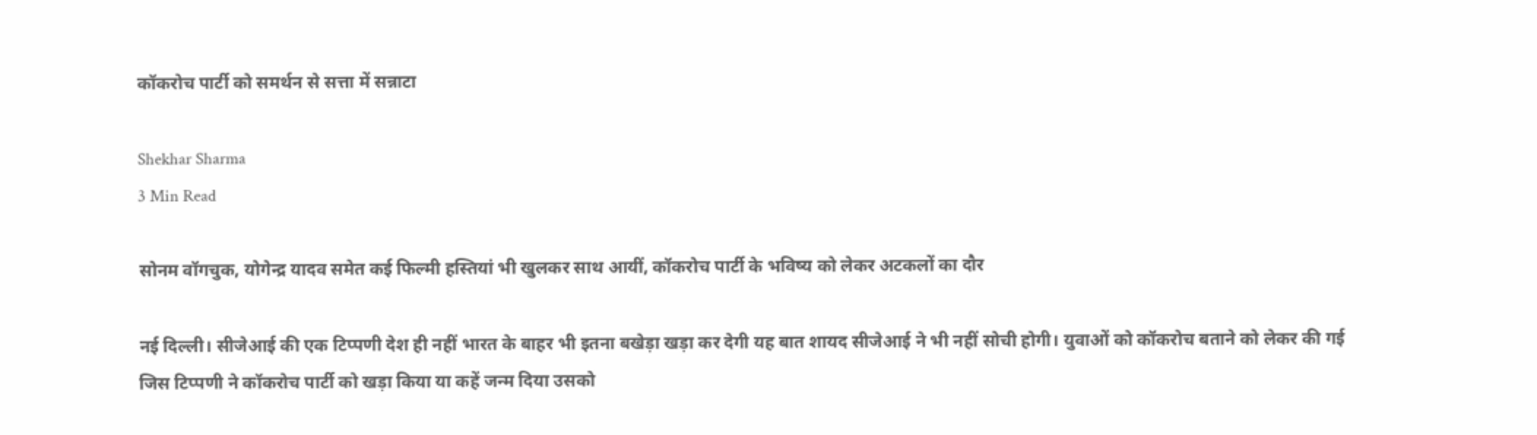कॉकरोच पार्टी को समर्थन से सत्ता में सन्नाटा

Shekhar Sharma
3 Min Read

सोनम वॉगचुक, योगेन्द्र यादव समेत कई फिल्मी हस्तियां भी खुलकर साथ आयीं, कॉकरोच पार्टी के भविष्य को लेकर अटकलों का दौर

नई दिल्ली। सीजेआई की एक टिप्पणी देश ही नहीं भारत के बाहर भी इतना बखेड़ा खड़ा कर देगी यह बात शायद सीजेआई ने भी नहीं सोची होगी। युवाओं को कॉकरोच बताने को लेकर की गई जिस टिप्पणी ने कॉकरोच पार्टी को खड़ा किया या कहें जन्म दिया उसको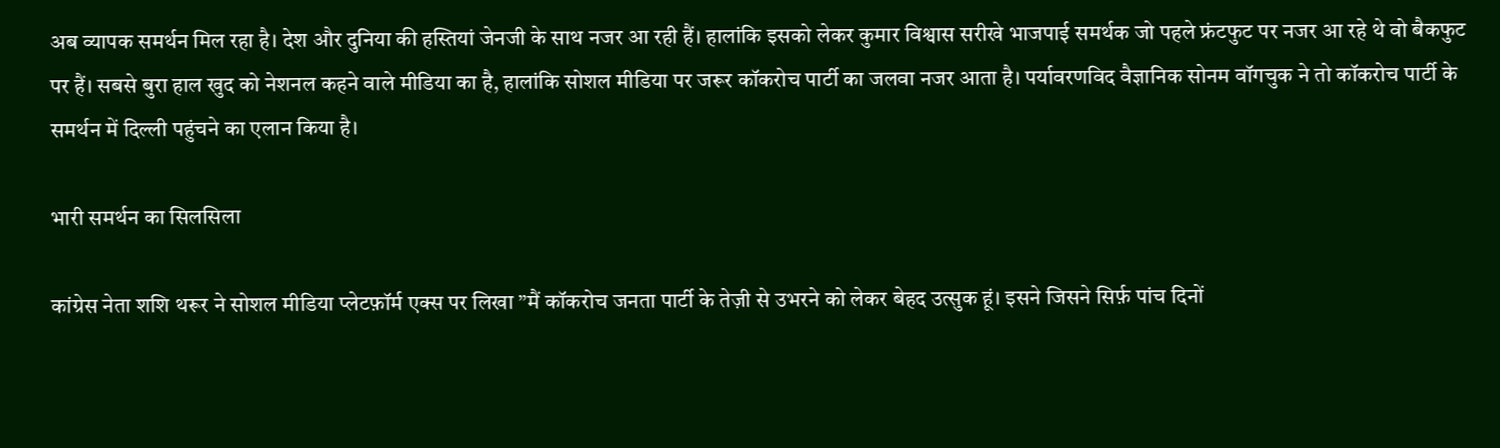अब व्यापक समर्थन मिल रहा है। देश और दुनिया की हस्तियां जेनजी के साथ नजर आ रही हैं। हालांकि इसको लेकर कुमार विश्वास सरीखे भाजपाई समर्थक जो पहले फ्रंटफुट पर नजर आ रहे थे वो बैकफुट पर हैं। सबसे बुरा हाल खुद को नेशनल कहने वाले मीडिया का है, हालांकि सोशल मीडिया पर जरूर कॉकरोच पार्टी का जलवा नजर आता है। पर्यावरणविद वैज्ञानिक सोनम वॉगचुक ने तो कॉकरोच पार्टी के समर्थन में दिल्ली पहुंचने का एलान किया है।

भारी समर्थन का सिलसिला

कांग्रेस नेता शशि थरूर ने सोशल मीडिया प्लेटफ़ॉर्म एक्स पर लिखा ”मैं कॉकरोच जनता पार्टी के तेज़ी से उभरने को लेकर बेहद उत्सुक हूं। इसने जिसने सिर्फ़ पांच दिनों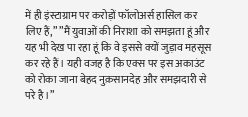में ही इंस्टाग्राम पर करोड़ों फॉलोअर्स हासिल कर लिए हैं,” ”मैं युवाओं की निराशा को समझता हूं और यह भी देख पा रहा हूं कि वे इससे क्यों जुड़ाव महसूस कर रहे हैं। यही वजह है कि एक्स पर इस अकाउंट को रोका जाना बेहद नुक़सानदेह और समझदारी से परे है।”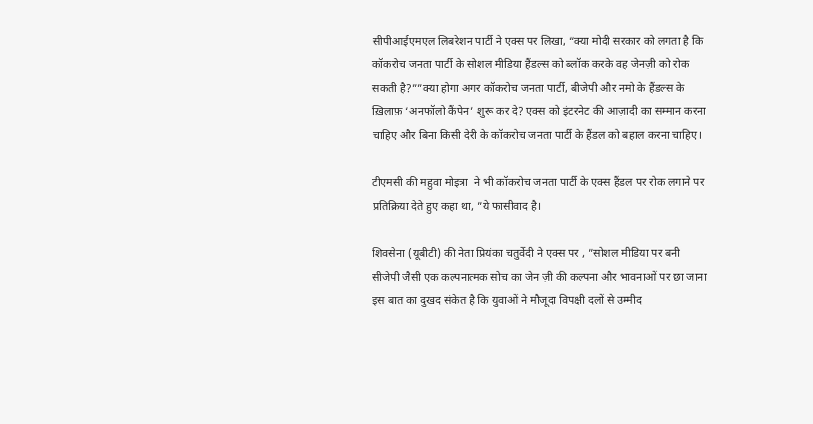सीपीआईएमएल लिबरेशन पार्टी ने एक्स पर लिखा, “क्या मोदी सरकार को लगता है कि कॉकरोच जनता पार्टी के सोशल मीडिया हैंडल्स को ब्लॉक करके वह जेनज़ी को रोक सकती है?””क्या होगा अगर कॉकरोच जनता पार्टी, बीजेपी और नमो के हैंडल्स के ख़िलाफ़ ‘अनफॉलो कैंपेन’ शुरू कर दे? एक्स को इंटरनेट की आज़ादी का सम्मान करना चाहिए और बिना किसी देरी के कॉकरोच जनता पार्टी के हैंडल को बहाल करना चाहिए।

टीएमसी की महुवा मोइत्रा  ने भी कॉकरोच जनता पार्टी के एक्स हैंडल पर रोक लगाने पर प्रतिक्रिया देते हुए कहा था, ”ये फासीवाद है।

शिवसेना (यूबीटी) की नेता प्रियंका चतुर्वेदी ने एक्स पर , ”सोशल मीडिया पर बनी सीजेपी जैसी एक कल्पनात्मक सोच का जेन ज़ी की कल्पना और भावनाओं पर छा जाना इस बात का दुखद संकेत है कि युवाओं ने मौजूदा विपक्षी दलों से उम्मीद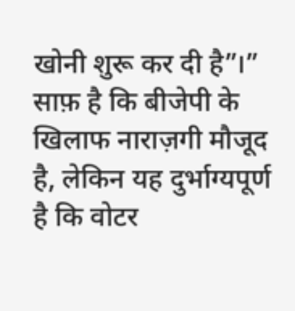खोनी शुरू कर दी है”।” साफ़ है कि बीजेपी के खिलाफ नाराज़गी मौजूद है, लेकिन यह दुर्भाग्यपूर्ण है कि वोटर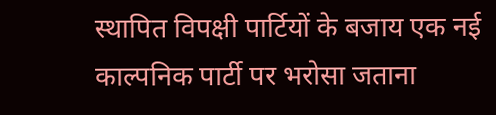स्थापित विपक्षी पार्टियों के बजाय एक नई काल्पनिक पार्टी पर भरोसा जताना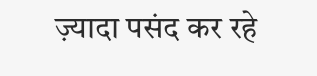ज़्यादा पसंद कर रहे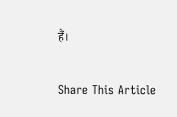हैं।

Share This Article